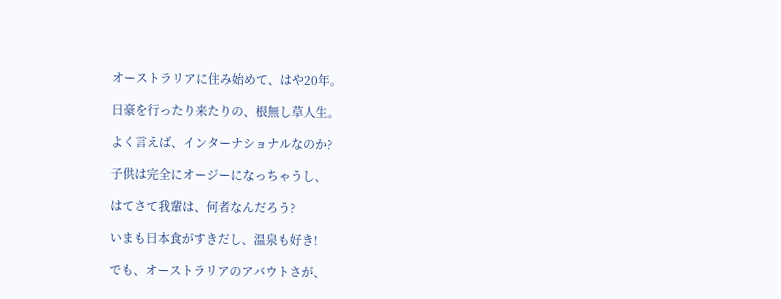オーストラリアに住み始めて、はや20年。

日豪を行ったり来たりの、根無し草人生。

よく言えば、インターナショナルなのか?

子供は完全にオージーになっちゃうし、

はてさて我輩は、何者なんだろう?

いまも日本食がすきだし、温泉も好き!

でも、オーストラリアのアバウトさが、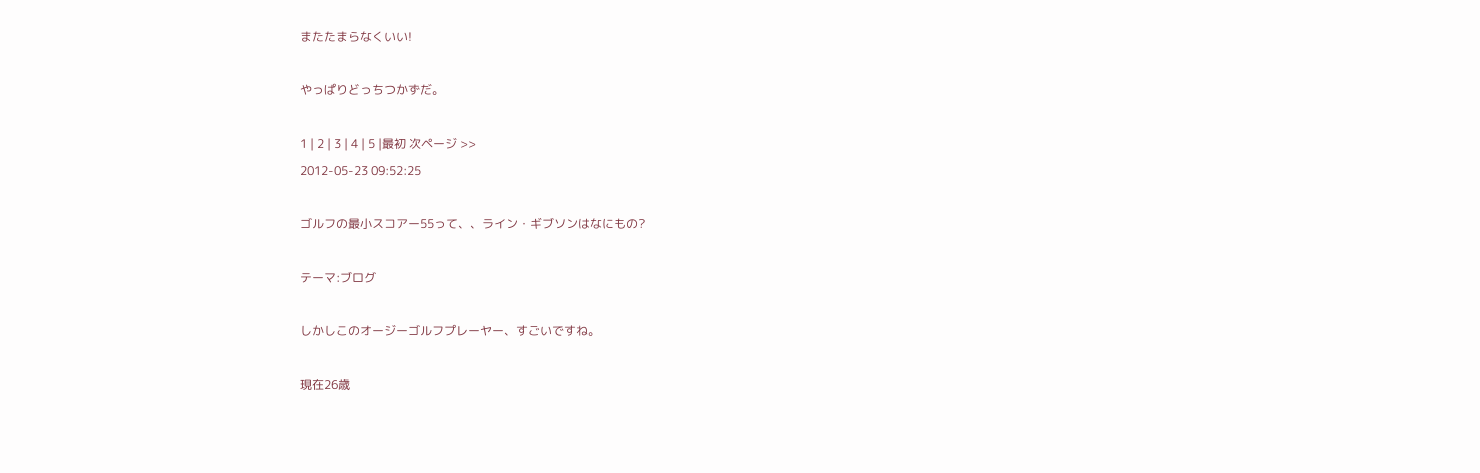またたまらなくいい!

やっぱりどっちつかずだ。

1 | 2 | 3 | 4 | 5 |最初 次ページ >>
2012-05-23 09:52:25

ゴルフの最小スコアー55って、、ライン・ギブソンはなにもの?

テーマ:ブログ

しかしこのオージーゴルフプレーヤー、すごいですね。

現在26歳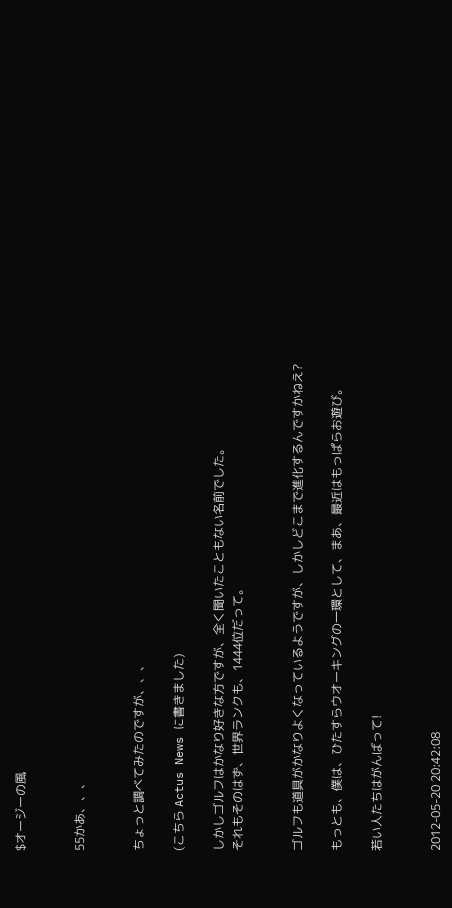$オージーの風


55かあ、、、


ちょっと調べてみたのですが、、、

(こちら Actus News に書きました)

しかしゴルフはかなり好きな方ですが、全く聞いたこともない名前でした。
それもそのはず、世界ランクも、1444位だって。


ゴルフも道具がかなりよくなっているようですが、しかしどこまで進化するんですかねえ?

もっとも、僕は、ひたすらウオーキングの一環として、まあ、最近はもっぱらお遊び。

若い人たちはがんばって!


2012-05-20 20:42:08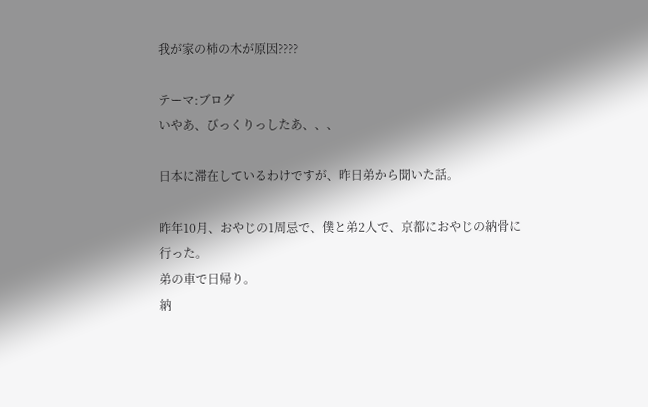我が家の柿の木が原因????

テーマ:ブログ
いやあ、びっくりっしたあ、、、

日本に滞在しているわけですが、昨日弟から聞いた話。

昨年10月、おやじの1周忌で、僕と弟2人で、京都におやじの納骨に行った。
弟の車で日帰り。
納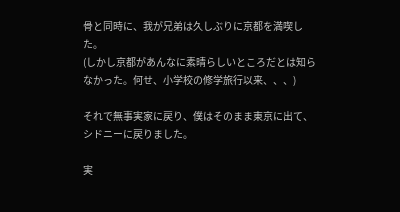骨と同時に、我が兄弟は久しぶりに京都を満喫した。
(しかし京都があんなに素晴らしいところだとは知らなかった。何せ、小学校の修学旅行以来、、、)

それで無事実家に戻り、僕はそのまま東京に出て、シドニーに戻りました。

実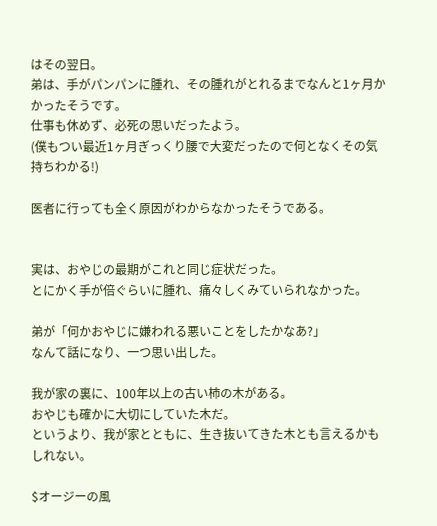はその翌日。
弟は、手がパンパンに腫れ、その腫れがとれるまでなんと1ヶ月かかったそうです。
仕事も休めず、必死の思いだったよう。
(僕もつい最近1ヶ月ぎっくり腰で大変だったので何となくその気持ちわかる!)

医者に行っても全く原因がわからなかったそうである。


実は、おやじの最期がこれと同じ症状だった。
とにかく手が倍ぐらいに腫れ、痛々しくみていられなかった。

弟が「何かおやじに嫌われる悪いことをしたかなあ?」
なんて話になり、一つ思い出した。

我が家の裏に、100年以上の古い柿の木がある。
おやじも確かに大切にしていた木だ。
というより、我が家とともに、生き抜いてきた木とも言えるかもしれない。

$オージーの風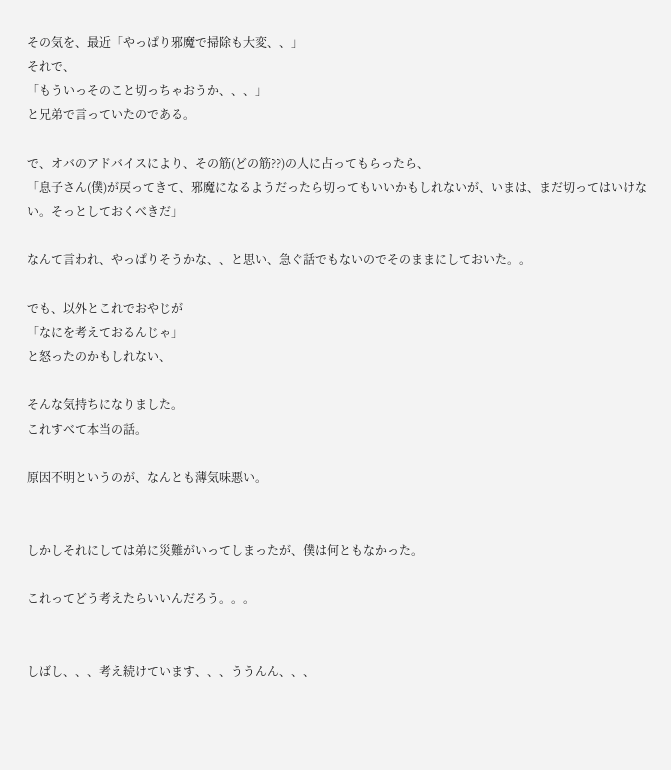その気を、最近「やっぱり邪魔で掃除も大変、、」
それで、
「もういっそのこと切っちゃおうか、、、」
と兄弟で言っていたのである。

で、オバのアドバイスにより、その筋(どの筋??)の人に占ってもらったら、
「息子さん(僕)が戻ってきて、邪魔になるようだったら切ってもいいかもしれないが、いまは、まだ切ってはいけない。そっとしておくべきだ」

なんて言われ、やっぱりそうかな、、と思い、急ぐ話でもないのでそのままにしておいた。。

でも、以外とこれでおやじが
「なにを考えておるんじゃ」
と怒ったのかもしれない、

そんな気持ちになりました。
これすべて本当の話。

原因不明というのが、なんとも薄気味悪い。


しかしそれにしては弟に災難がいってしまったが、僕は何ともなかった。

これってどう考えたらいいんだろう。。。


しばし、、、考え続けています、、、ううんん、、、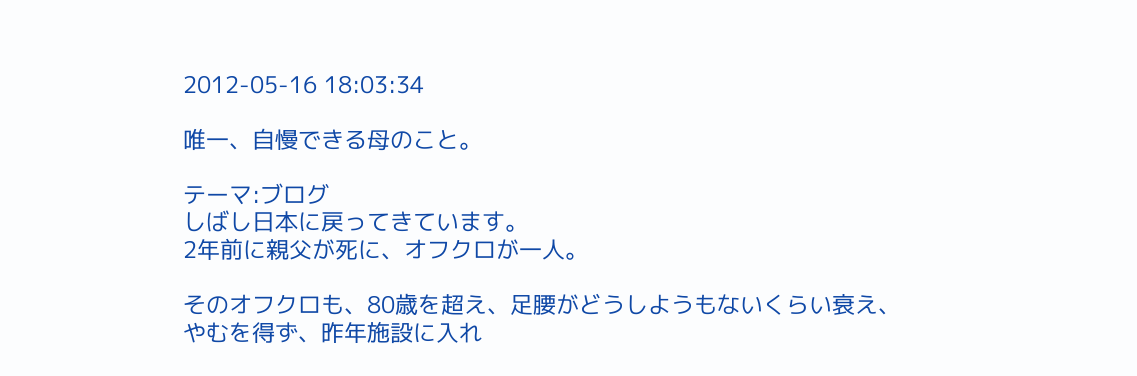2012-05-16 18:03:34

唯一、自慢できる母のこと。

テーマ:ブログ
しばし日本に戻ってきています。
2年前に親父が死に、オフクロが一人。

そのオフクロも、80歳を超え、足腰がどうしようもないくらい衰え、
やむを得ず、昨年施設に入れ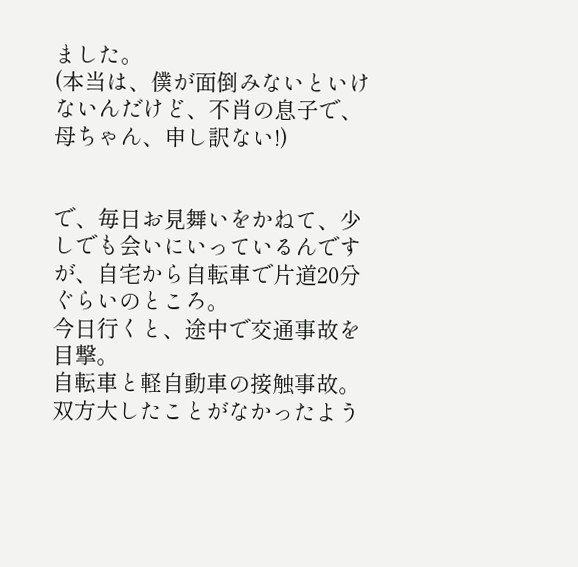ました。
(本当は、僕が面倒みないといけないんだけど、不肖の息子で、母ちゃん、申し訳ない!)


で、毎日お見舞いをかねて、少しでも会いにいっているんですが、自宅から自転車で片道20分ぐらいのところ。
今日行くと、途中で交通事故を目撃。
自転車と軽自動車の接触事故。
双方大したことがなかったよう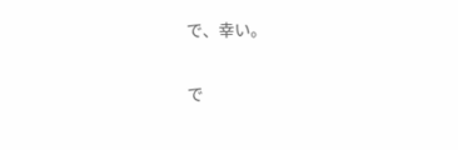で、幸い。

で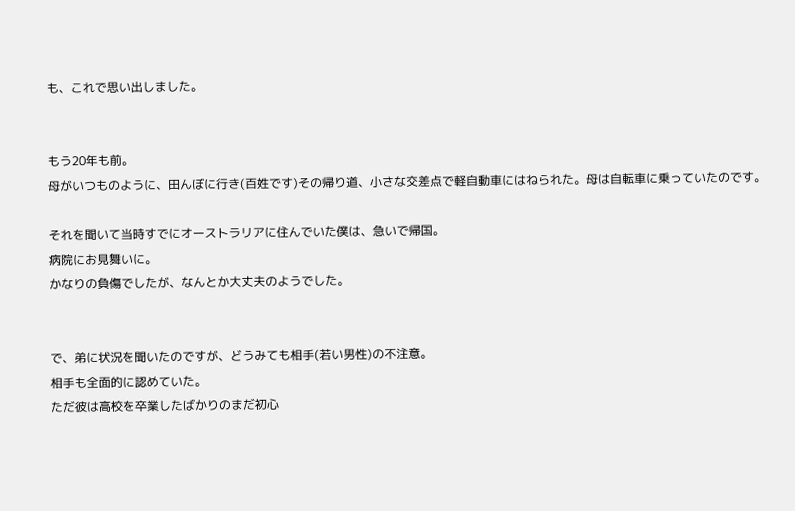も、これで思い出しました。


もう20年も前。
母がいつものように、田んぼに行き(百姓です)その帰り道、小さな交差点で軽自動車にはねられた。母は自転車に乗っていたのです。

それを聞いて当時すでにオーストラリアに住んでいた僕は、急いで帰国。
病院にお見舞いに。
かなりの負傷でしたが、なんとか大丈夫のようでした。


で、弟に状況を聞いたのですが、どうみても相手(若い男性)の不注意。
相手も全面的に認めていた。
ただ彼は高校を卒業したばかりのまだ初心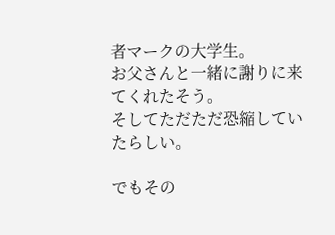者マークの大学生。
お父さんと一緒に謝りに来てくれたそう。
そしてただただ恐縮していたらしい。

でもその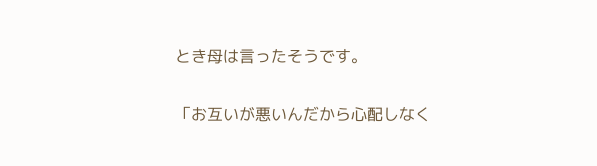とき母は言ったそうです。

「お互いが悪いんだから心配しなく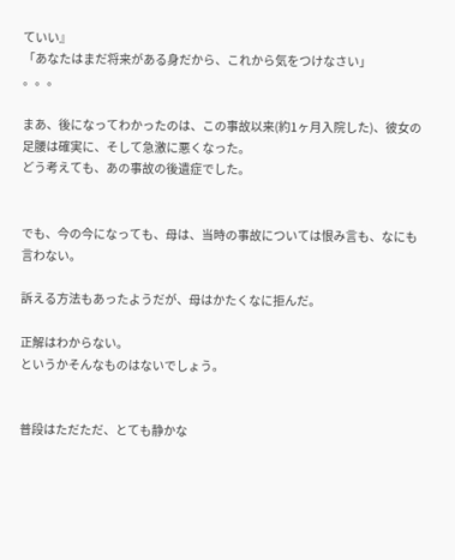ていい』
「あなたはまだ将来がある身だから、これから気をつけなさい」
。。。

まあ、後になってわかったのは、この事故以来(約1ヶ月入院した)、彼女の足腰は確実に、そして急激に悪くなった。
どう考えても、あの事故の後遺症でした。


でも、今の今になっても、母は、当時の事故については恨み言も、なにも言わない。

訴える方法もあったようだが、母はかたくなに拒んだ。

正解はわからない。
というかそんなものはないでしょう。


普段はただただ、とても静かな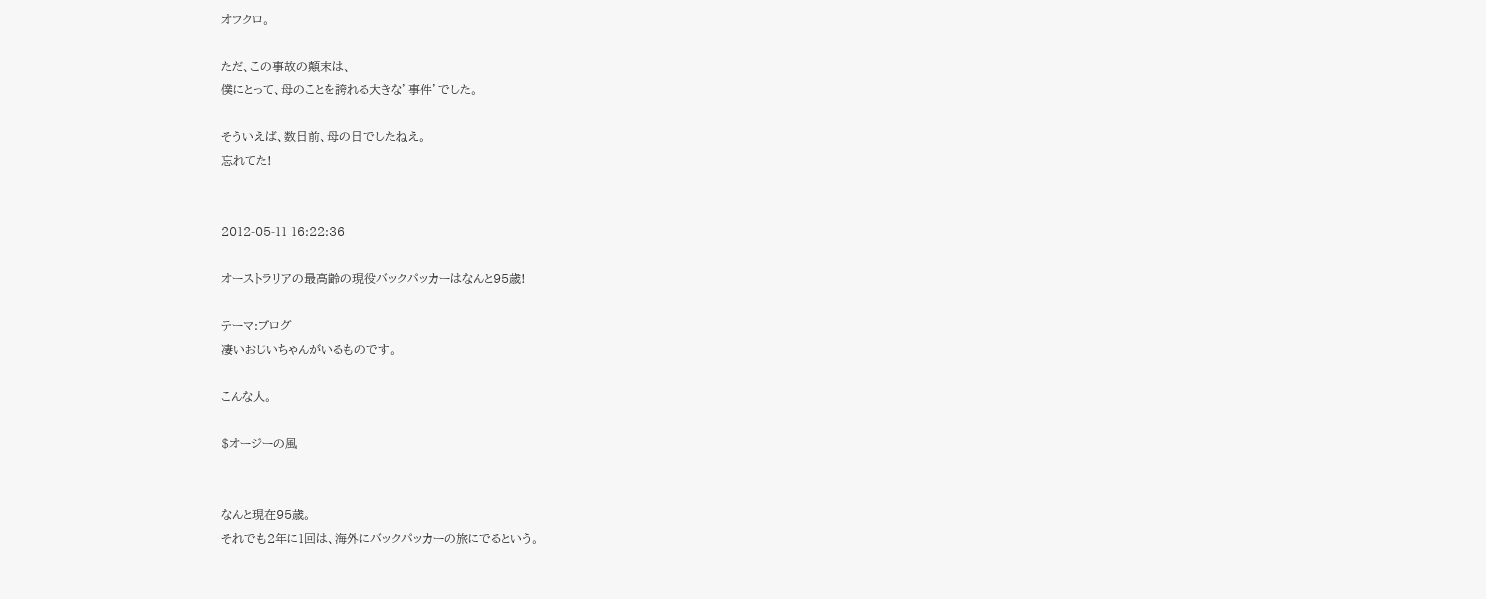オフクロ。

ただ、この事故の顛末は、
僕にとって、母のことを誇れる大きな’事件’でした。

そういえば、数日前、母の日でしたねえ。
忘れてた!


2012-05-11 16:22:36

オーストラリアの最高齢の現役バックパッカーはなんと95歳!

テーマ:ブログ
凄いおじいちゃんがいるものです。

こんな人。

$オージーの風


なんと現在95歳。
それでも2年に1回は、海外にバックパッカーの旅にでるという。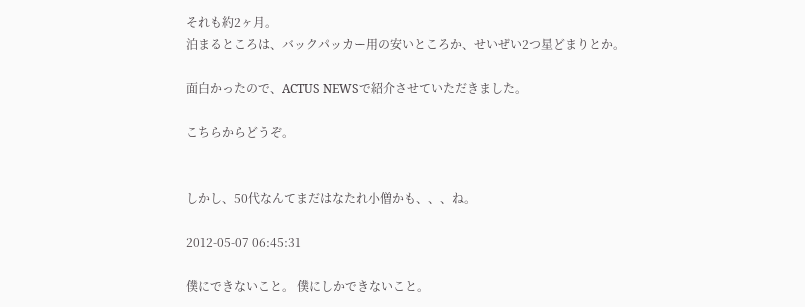それも約2ヶ月。
泊まるところは、バックパッカー用の安いところか、せいぜい2つ星どまりとか。

面白かったので、ACTUS NEWSで紹介させていただきました。

こちらからどうぞ。


しかし、50代なんてまだはなたれ小僧かも、、、ね。

2012-05-07 06:45:31

僕にできないこと。 僕にしかできないこと。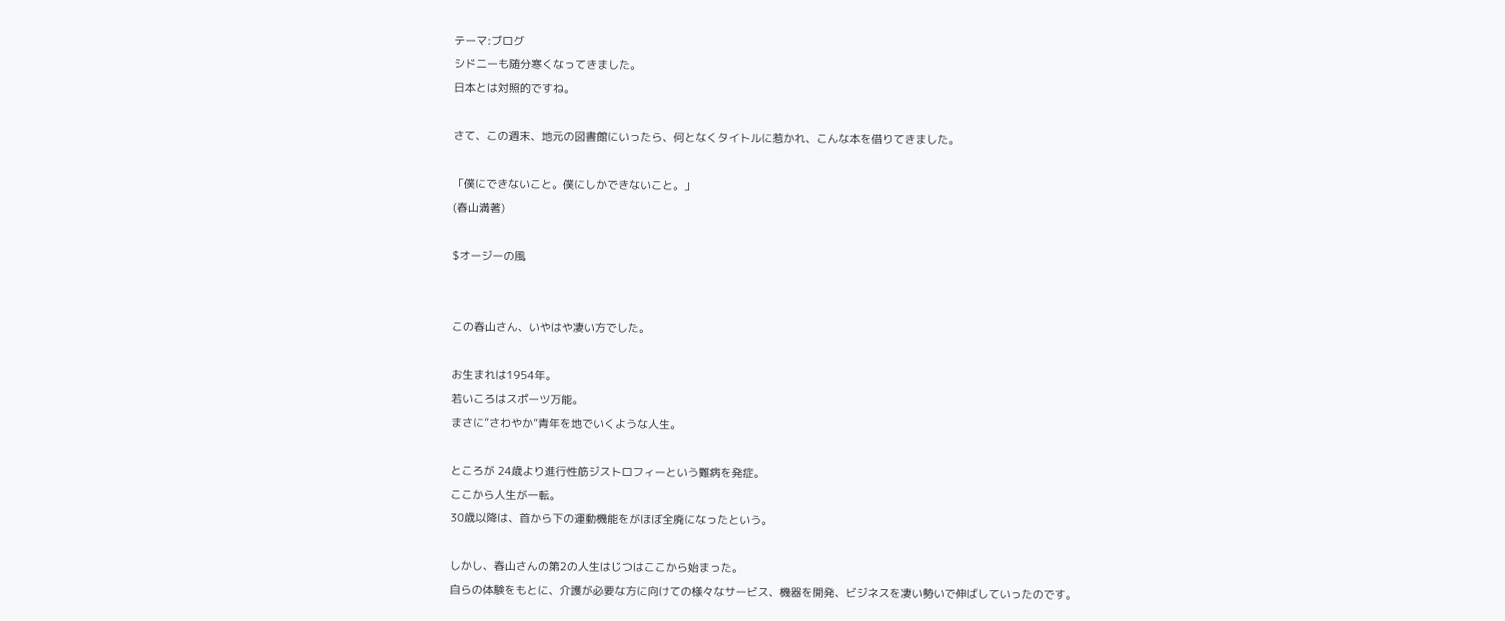テーマ:ブログ
シドニーも随分寒くなってきました。
日本とは対照的ですね。

さて、この週末、地元の図書館にいったら、何となくタイトルに惹かれ、こんな本を借りてきました。

「僕にできないこと。僕にしかできないこと。」
(春山満著)

$オージーの風


この春山さん、いやはや凄い方でした。

お生まれは1954年。
若いころはスポーツ万能。
まさに”さわやか”青年を地でいくような人生。

ところが 24歳より進行性筋ジストロフィーという難病を発症。
ここから人生が一転。
30歳以降は、首から下の運動機能をがほぼ全廃になったという。

しかし、春山さんの第2の人生はじつはここから始まった。
自らの体験をもとに、介護が必要な方に向けての様々なサービス、機器を開発、ビジネスを凄い勢いで伸ばしていったのです。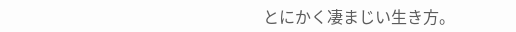とにかく凄まじい生き方。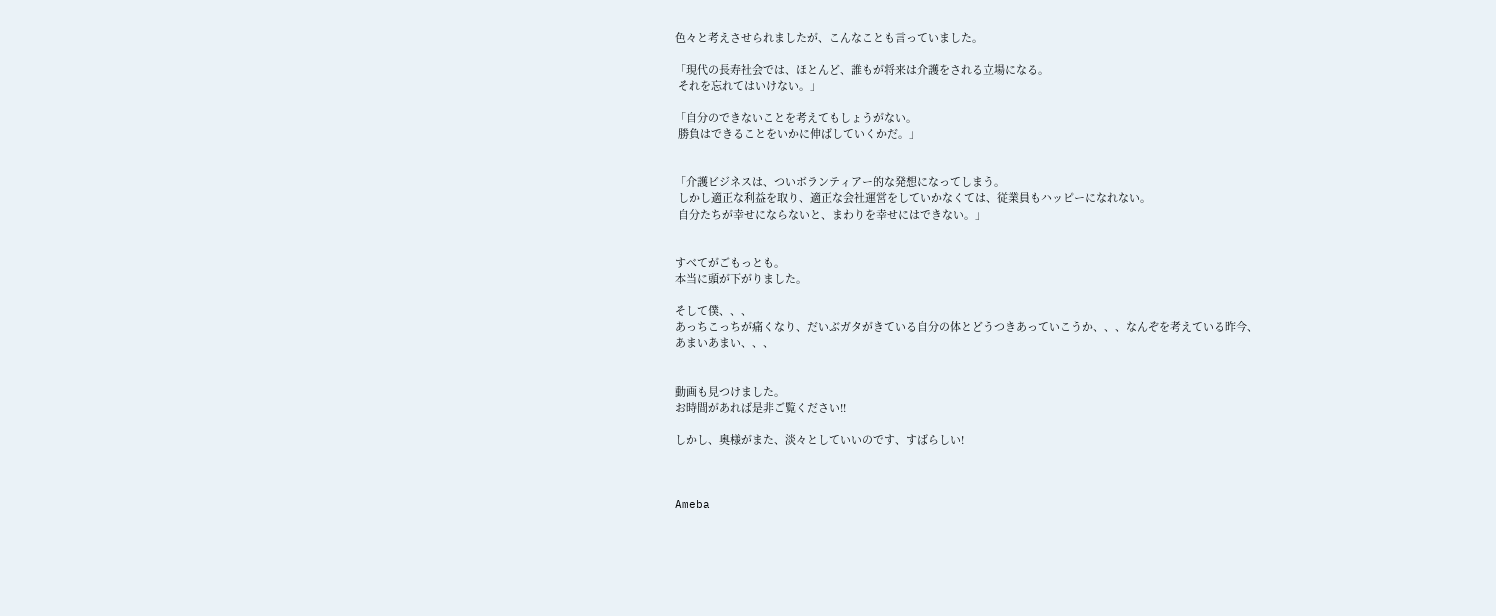色々と考えさせられましたが、こんなことも言っていました。

「現代の長寿社会では、ほとんど、誰もが将来は介護をされる立場になる。
 それを忘れてはいけない。」

「自分のできないことを考えてもしょうがない。
 勝負はできることをいかに伸ばしていくかだ。」


「介護ビジネスは、ついボランティアー的な発想になってしまう。
 しかし適正な利益を取り、適正な会社運営をしていかなくては、従業員もハッピーになれない。
 自分たちが幸せにならないと、まわりを幸せにはできない。」


すべてがごもっとも。
本当に頭が下がりました。

そして僕、、、
あっちこっちが痛くなり、だいぶガタがきている自分の体とどうつきあっていこうか、、、なんぞを考えている昨今、
あまいあまい、、、


動画も見つけました。
お時間があれば是非ご覧ください!!

しかし、奥様がまた、淡々としていいのです、すばらしい!



Ameba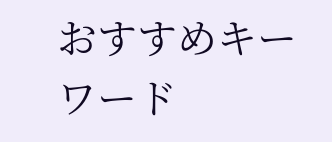おすすめキーワード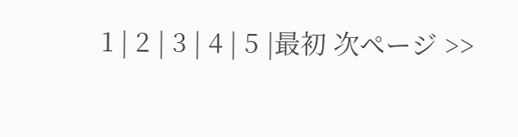1 | 2 | 3 | 4 | 5 |最初 次ページ >>